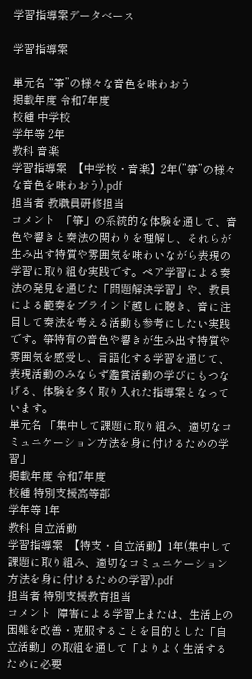学習指導案データベース

学習指導案

単元名 “筝”の様々な音色を味わおう
掲載年度 令和7年度
校種 中学校
学年等 2年
教科 音楽
学習指導案  【中学校・音楽】2年(”箏”の様々な音色を味わおう).pdf
担当者 教職員研修担当
コメント  「箏」の系統的な体験を通して、音色や響きと奏法の関わりを理解し、それらが生み出す特質や雰囲気を味わいながら表現の学習に取り組む実践です。ペア学習による奏法の発見を通じた「問題解決学習」や、教員による範奏をブラインド越しに聴き、音に注目して奏法を考える活動も参考にしたい実践です。箏特有の音色や響きが生み出す特質や雰囲気を感受し、言語化する学習を通じて、表現活動のみならず鑑賞活動の学びにもつなげる、体験を多く取り入れた指導案となっています。
単元名 「集中して課題に取り組み、適切なコミュニケーション方法を身に付けるための学習」
掲載年度 令和7年度
校種 特別支援高等部
学年等 1年
教科 自立活動
学習指導案  【特支・自立活動】1年(集中して課題に取り組み、適切なコミュニケーション方法を身に付けるための学習).pdf
担当者 特別支援教育担当
コメント  障害による学習上または、生活上の困難を改善・克服することを目的とした「自立活動」の取組を通して「よりよく生活するために必要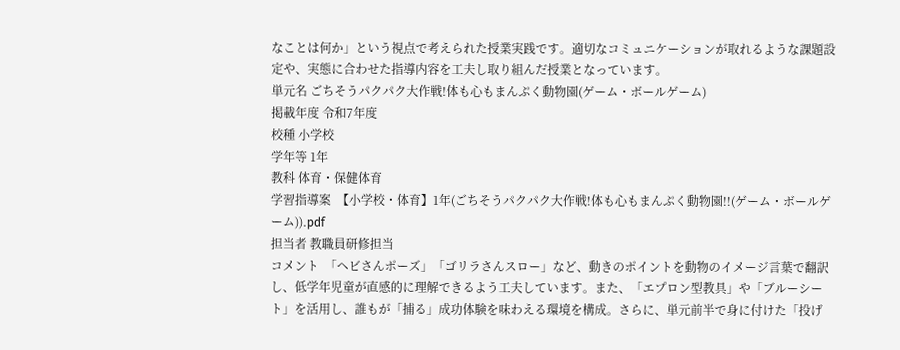なことは何か」という視点で考えられた授業実践です。適切なコミュニケーションが取れるような課題設定や、実態に合わせた指導内容を工夫し取り組んだ授業となっています。
単元名 ごちそうパクパク大作戦!体も心もまんぷく動物園(ゲーム・ボールゲーム)
掲載年度 令和7年度
校種 小学校
学年等 1年
教科 体育・保健体育
学習指導案  【小学校・体育】1年(ごちそうパクパク大作戦!体も心もまんぷく動物園!!(ゲーム・ボールゲーム)).pdf
担当者 教職員研修担当
コメント  「ヘビさんポーズ」「ゴリラさんスロー」など、動きのポイントを動物のイメージ言葉で翻訳し、低学年児童が直感的に理解できるよう工夫しています。また、「エプロン型教具」や「ブルーシート」を活用し、誰もが「捕る」成功体験を味わえる環境を構成。さらに、単元前半で身に付けた「投げ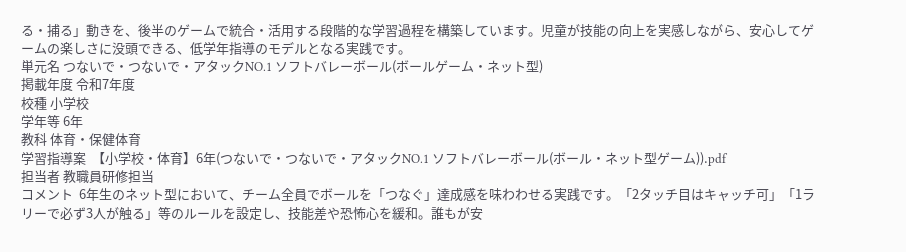る・捕る」動きを、後半のゲームで統合・活用する段階的な学習過程を構築しています。児童が技能の向上を実感しながら、安心してゲームの楽しさに没頭できる、低学年指導のモデルとなる実践です。
単元名 つないで・つないで・アタックNO.1 ソフトバレーボール(ボールゲーム・ネット型)
掲載年度 令和7年度
校種 小学校
学年等 6年
教科 体育・保健体育
学習指導案  【小学校・体育】6年(つないで・つないで・アタックNO.1 ソフトバレーボール(ボール・ネット型ゲーム)).pdf
担当者 教職員研修担当
コメント  6年生のネット型において、チーム全員でボールを「つなぐ」達成感を味わわせる実践です。「2タッチ目はキャッチ可」「1ラリーで必ず3人が触る」等のルールを設定し、技能差や恐怖心を緩和。誰もが安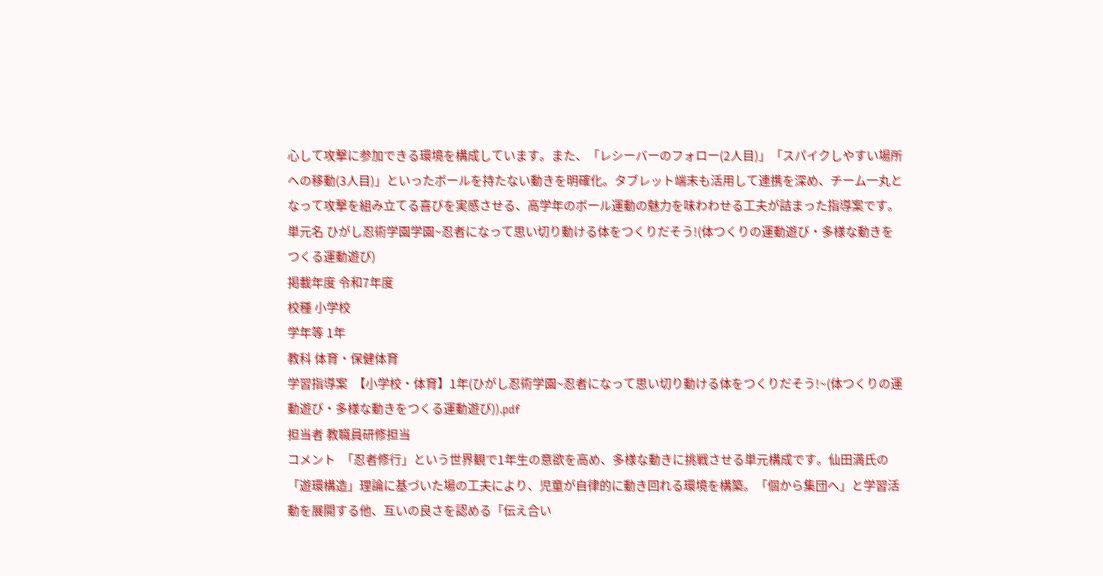心して攻撃に参加できる環境を構成しています。また、「レシーバーのフォロー(2人目)」「スパイクしやすい場所への移動(3人目)」といったボールを持たない動きを明確化。タブレット端末も活用して連携を深め、チーム一丸となって攻撃を組み立てる喜びを実感させる、高学年のボール運動の魅力を味わわせる工夫が詰まった指導案です。
単元名 ひがし忍術学園学園~忍者になって思い切り動ける体をつくりだそう!(体つくりの運動遊び・多様な動きをつくる運動遊び)
掲載年度 令和7年度
校種 小学校
学年等 1年
教科 体育・保健体育
学習指導案  【小学校・体育】1年(ひがし忍術学園~忍者になって思い切り動ける体をつくりだそう!~(体つくりの運動遊び・多様な動きをつくる運動遊び)).pdf
担当者 教職員研修担当
コメント  「忍者修行」という世界観で1年生の意欲を高め、多様な動きに挑戦させる単元構成です。仙田満氏の「遊環構造」理論に基づいた場の工夫により、児童が自律的に動き回れる環境を構築。「個から集団へ」と学習活動を展開する他、互いの良さを認める「伝え合い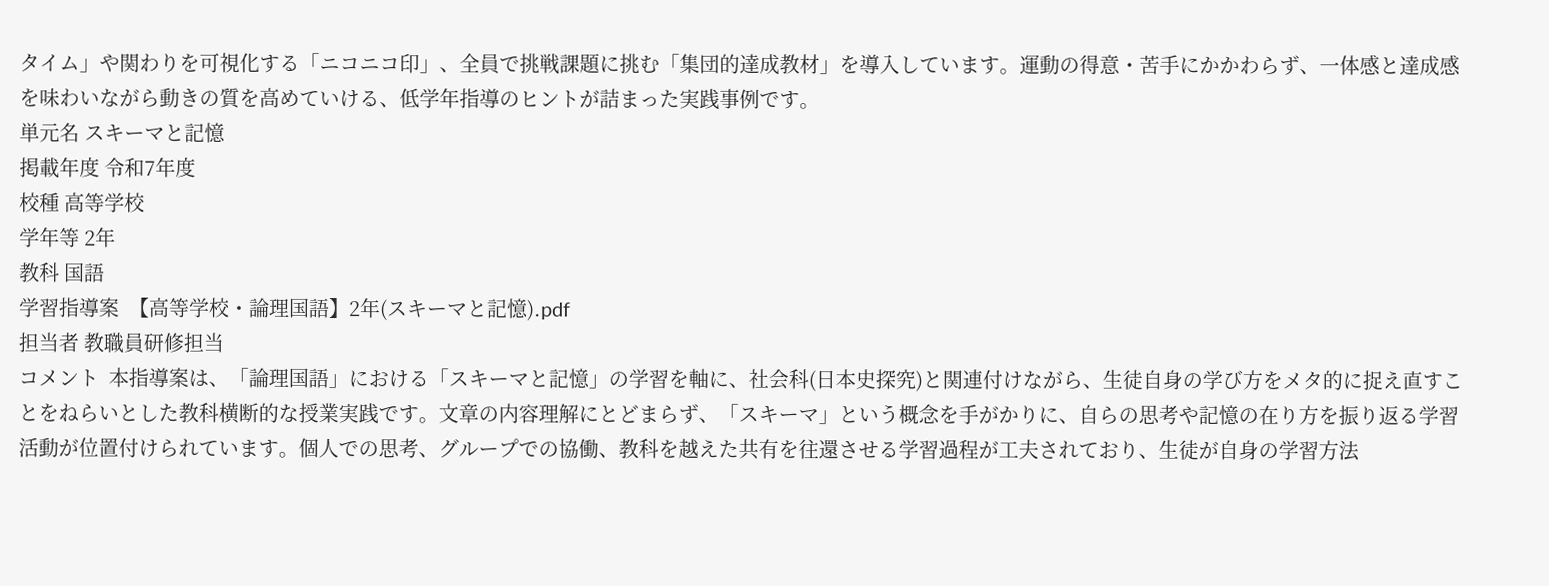タイム」や関わりを可視化する「ニコニコ印」、全員で挑戦課題に挑む「集団的達成教材」を導入しています。運動の得意・苦手にかかわらず、一体感と達成感を味わいながら動きの質を高めていける、低学年指導のヒントが詰まった実践事例です。
単元名 スキーマと記憶
掲載年度 令和7年度
校種 高等学校
学年等 2年
教科 国語
学習指導案  【高等学校・論理国語】2年(スキーマと記憶).pdf
担当者 教職員研修担当
コメント  本指導案は、「論理国語」における「スキーマと記憶」の学習を軸に、社会科(日本史探究)と関連付けながら、生徒自身の学び方をメタ的に捉え直すことをねらいとした教科横断的な授業実践です。文章の内容理解にとどまらず、「スキーマ」という概念を手がかりに、自らの思考や記憶の在り方を振り返る学習活動が位置付けられています。個人での思考、グループでの協働、教科を越えた共有を往還させる学習過程が工夫されており、生徒が自身の学習方法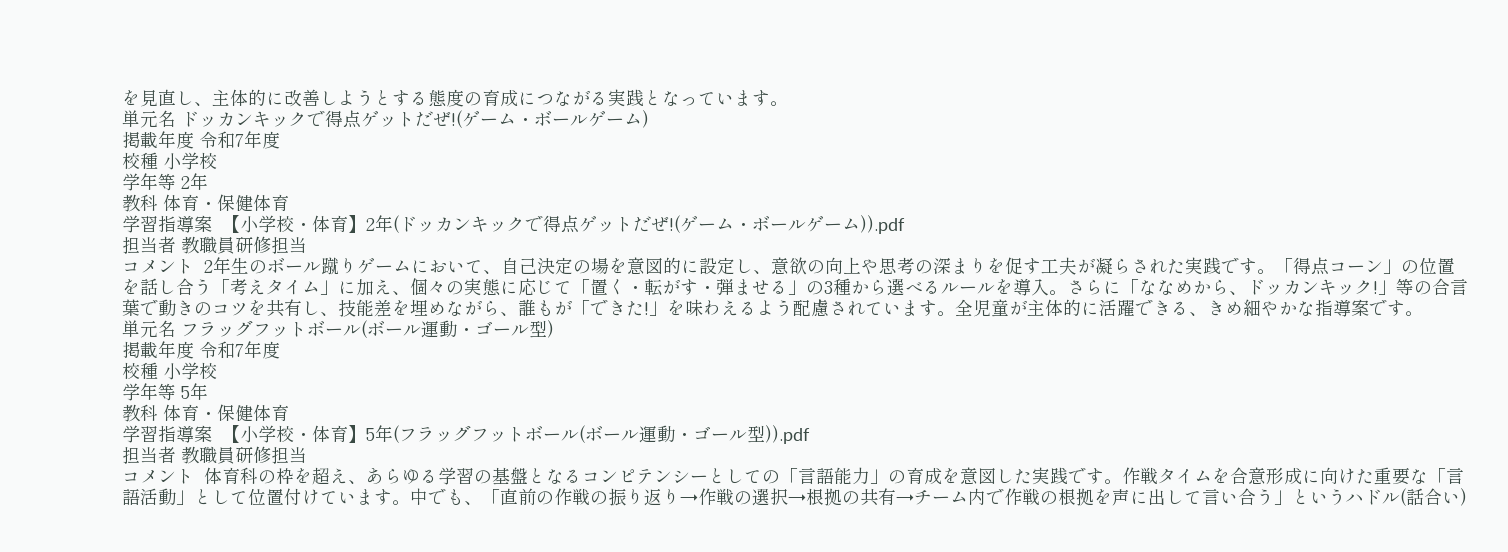を見直し、主体的に改善しようとする態度の育成につながる実践となっています。
単元名 ドッカンキックで得点ゲットだぜ!(ゲーム・ボールゲーム)
掲載年度 令和7年度
校種 小学校
学年等 2年
教科 体育・保健体育
学習指導案  【小学校・体育】2年(ドッカンキックで得点ゲットだぜ!(ゲーム・ボールゲーム)).pdf
担当者 教職員研修担当
コメント  2年生のボール蹴りゲームにおいて、自己決定の場を意図的に設定し、意欲の向上や思考の深まりを促す工夫が凝らされた実践です。「得点コーン」の位置を話し合う「考えタイム」に加え、個々の実態に応じて「置く・転がす・弾ませる」の3種から選べるルールを導入。さらに「ななめから、ドッカンキック!」等の合言葉で動きのコツを共有し、技能差を埋めながら、誰もが「できた!」を味わえるよう配慮されています。全児童が主体的に活躍できる、きめ細やかな指導案です。
単元名 フラッグフットボール(ボール運動・ゴール型)
掲載年度 令和7年度
校種 小学校
学年等 5年
教科 体育・保健体育
学習指導案  【小学校・体育】5年(フラッグフットボール(ボール運動・ゴール型)).pdf
担当者 教職員研修担当
コメント  体育科の枠を超え、あらゆる学習の基盤となるコンピテンシーとしての「言語能力」の育成を意図した実践です。作戦タイムを合意形成に向けた重要な「言語活動」として位置付けています。中でも、「直前の作戦の振り返り→作戦の選択→根拠の共有→チーム内で作戦の根拠を声に出して言い合う」というハドル(話合い)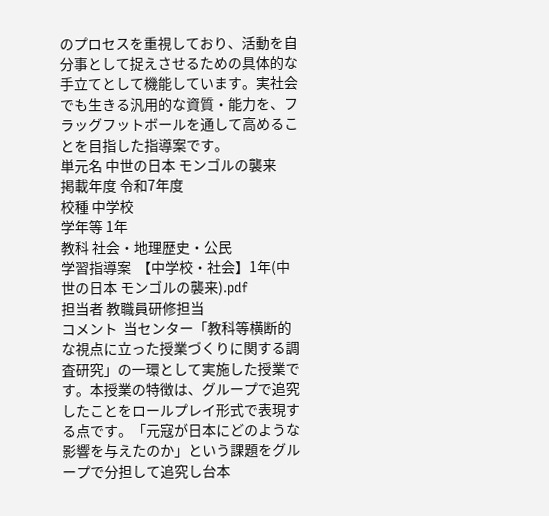のプロセスを重視しており、活動を自分事として捉えさせるための具体的な手立てとして機能しています。実社会でも生きる汎用的な資質・能力を、フラッグフットボールを通して高めることを目指した指導案です。
単元名 中世の日本 モンゴルの襲来
掲載年度 令和7年度
校種 中学校
学年等 1年
教科 社会・地理歴史・公民
学習指導案  【中学校・社会】1年(中世の日本 モンゴルの襲来).pdf
担当者 教職員研修担当
コメント  当センター「教科等横断的な視点に立った授業づくりに関する調査研究」の一環として実施した授業です。本授業の特徴は、グループで追究したことをロールプレイ形式で表現する点です。「元寇が日本にどのような影響を与えたのか」という課題をグループで分担して追究し台本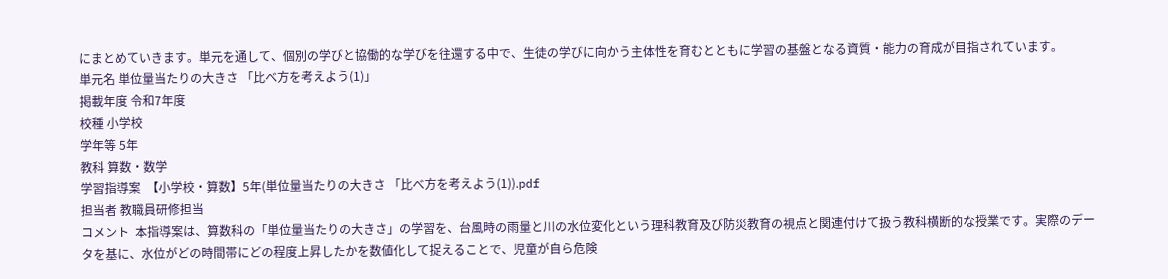にまとめていきます。単元を通して、個別の学びと協働的な学びを往還する中で、生徒の学びに向かう主体性を育むとともに学習の基盤となる資質・能力の育成が目指されています。
単元名 単位量当たりの大きさ 「比べ方を考えよう(1)」
掲載年度 令和7年度
校種 小学校
学年等 5年
教科 算数・数学
学習指導案  【小学校・算数】5年(単位量当たりの大きさ 「比べ方を考えよう(1)).pdf
担当者 教職員研修担当
コメント  本指導案は、算数科の「単位量当たりの大きさ」の学習を、台風時の雨量と川の水位変化という理科教育及び防災教育の視点と関連付けて扱う教科横断的な授業です。実際のデータを基に、水位がどの時間帯にどの程度上昇したかを数値化して捉えることで、児童が自ら危険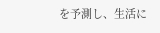を予測し、生活に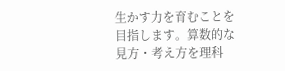生かす力を育むことを目指します。算数的な見方・考え方を理科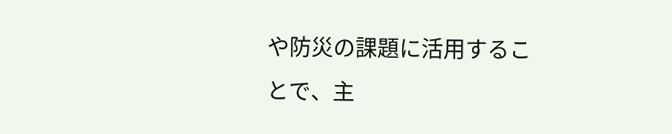や防災の課題に活用することで、主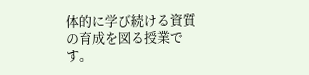体的に学び続ける資質の育成を図る授業です。